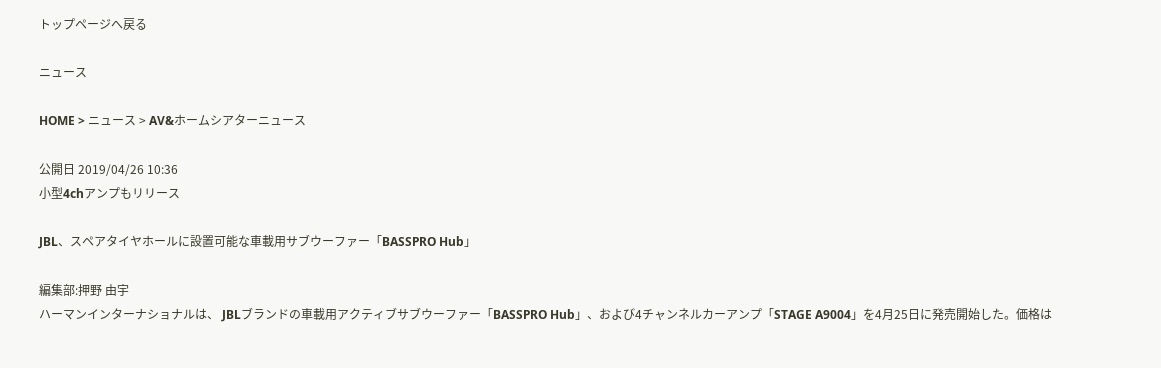トップページへ戻る

ニュース

HOME > ニュース > AV&ホームシアターニュース

公開日 2019/04/26 10:36
小型4chアンプもリリース

JBL、スペアタイヤホールに設置可能な車載用サブウーファー「BASSPRO Hub」

編集部:押野 由宇
ハーマンインターナショナルは、 JBLブランドの車載用アクティブサブウーファー「BASSPRO Hub」、および4チャンネルカーアンプ「STAGE A9004」を4月25日に発売開始した。価格は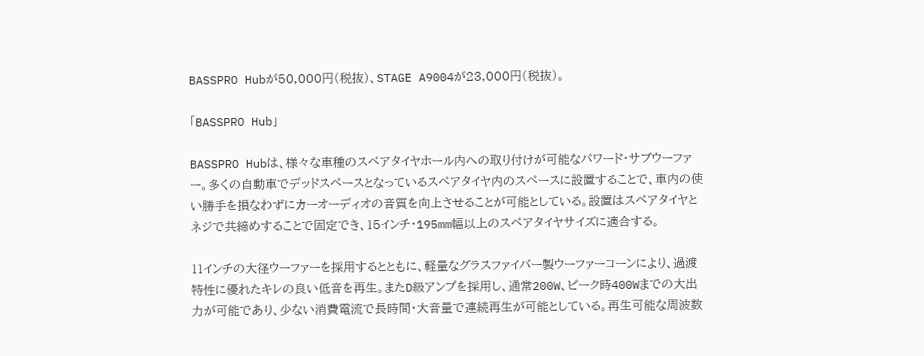BASSPRO Hubが50,000円(税抜)、STAGE A9004が23,000円(税抜)。

「BASSPRO Hub」

BASSPRO Hubは、様々な車種のスペアタイヤホール内への取り付けが可能なパワード・サブウーファー。多くの自動車でデッドスペースとなっているスペアタイヤ内のスペースに設置することで、車内の使い勝手を損なわずにカーオーディオの音質を向上させることが可能としている。設置はスペアタイヤとネジで共締めすることで固定でき、15インチ・195mm幅以上のスペアタイヤサイズに適合する。

11インチの大径ウーファーを採用するとともに、軽量なグラスファイバー製ウーファーコーンにより、過渡特性に優れたキレの良い低音を再生。またD級アンプを採用し、通常200W、ピーク時400Wまでの大出力が可能であり、少ない消費電流で長時間・大音量で連続再生が可能としている。再生可能な周波数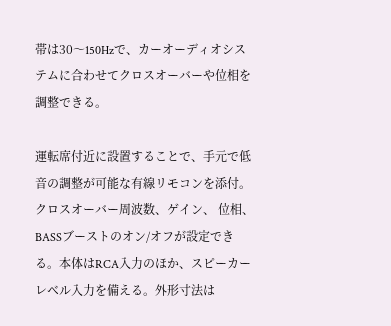帯は30〜150Hzで、カーオーディオシステムに合わせてクロスオーバーや位相を調整できる。

運転席付近に設置することで、手元で低音の調整が可能な有線リモコンを添付。 クロスオーバー周波数、ゲイン、 位相、BASSブーストのオン/オフが設定できる。本体はRCA入力のほか、スピーカーレベル入力を備える。外形寸法は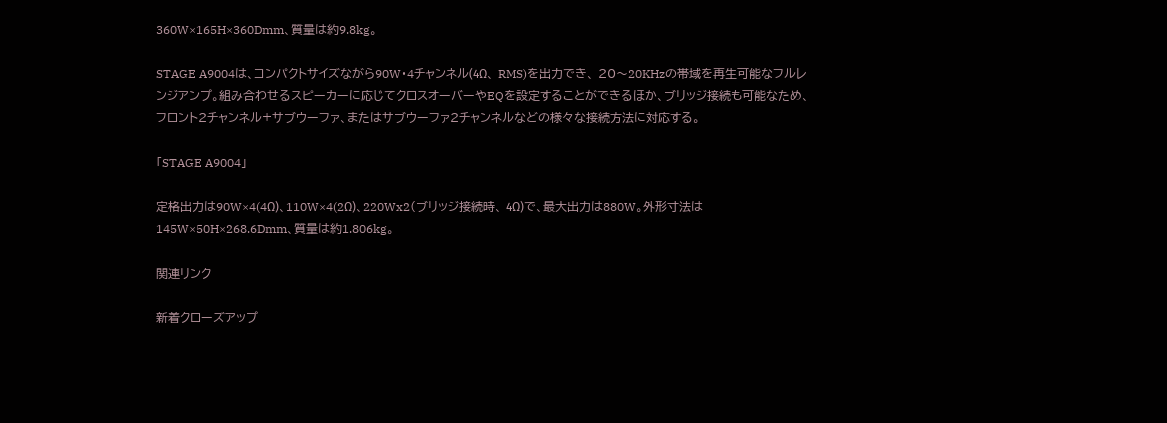360W×165H×360Dmm、質量は約9.8kg。

STAGE A9004は、コンパクトサイズながら90W・4チャンネル(4Ω、 RMS)を出力でき、 20〜20KHzの帯域を再生可能なフルレンジアンプ。組み合わせるスピーカーに応じてクロスオーバーやEQを設定することができるほか、ブリッジ接続も可能なため、フロント2チャンネル+サブウーファ、またはサブウーファ2チャンネルなどの様々な接続方法に対応する。

「STAGE A9004」

定格出力は90W×4(4Ω)、110W×4(2Ω)、220Wx2(ブリッジ接続時、 4Ω)で、最大出力は880W。外形寸法は145W×50H×268.6Dmm、質量は約1.806kg。

関連リンク

新着クローズアップ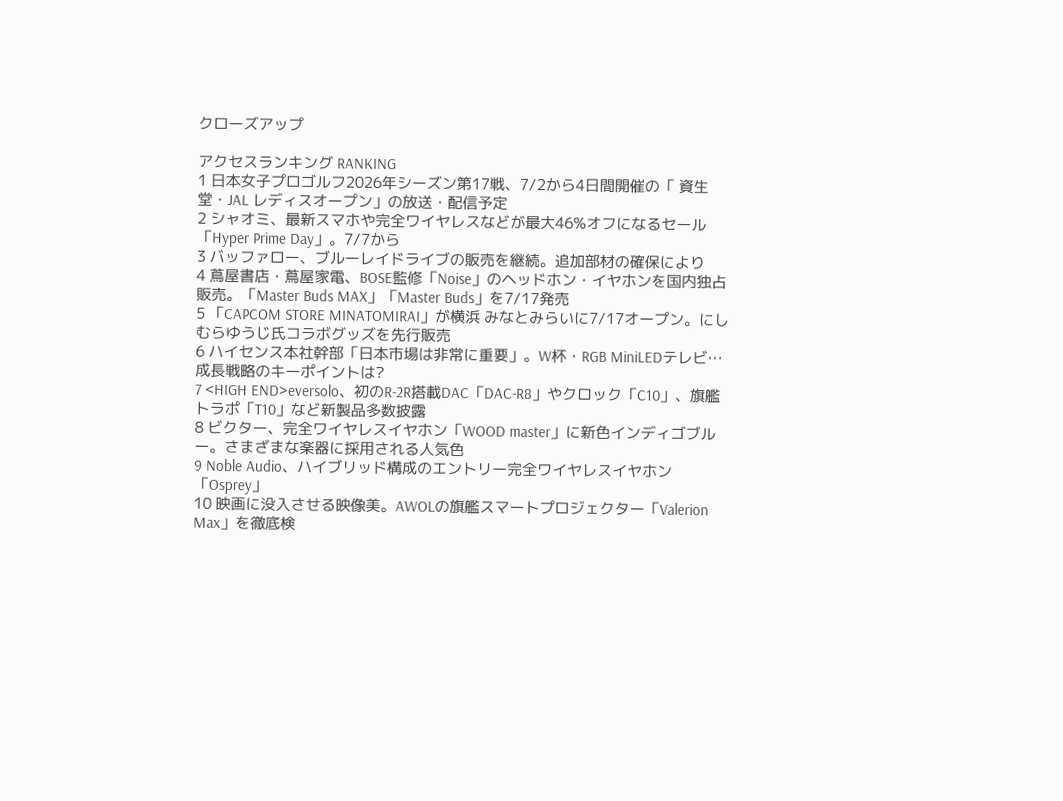クローズアップ

アクセスランキング RANKING
1 日本女子プロゴルフ2026年シーズン第17戦、7/2から4日間開催の「 資生堂・JAL レディスオープン」の放送・配信予定
2 シャオミ、最新スマホや完全ワイヤレスなどが最大46%オフになるセール「Hyper Prime Day」。7/7から
3 バッファロー、ブルーレイドライブの販売を継続。追加部材の確保により
4 蔦屋書店・蔦屋家電、BOSE監修「Noise」のヘッドホン・イヤホンを国内独占販売。「Master Buds MAX」「Master Buds」を7/17発売
5 「CAPCOM STORE MINATOMIRAI」が横浜 みなとみらいに7/17オープン。にしむらゆうじ氏コラボグッズを先行販売
6 ハイセンス本社幹部「日本市場は非常に重要」。W杯・RGB MiniLEDテレビ…成長戦略のキーポイントは?
7 <HIGH END>eversolo、初のR-2R搭載DAC「DAC-R8」やクロック「C10」、旗艦トラポ「T10」など新製品多数披露
8 ビクター、完全ワイヤレスイヤホン「WOOD master」に新色インディゴブルー。さまざまな楽器に採用される人気色
9 Noble Audio、ハイブリッド構成のエントリー完全ワイヤレスイヤホン「Osprey」
10 映画に没入させる映像美。AWOLの旗艦スマートプロジェクター「Valerion Max」を徹底検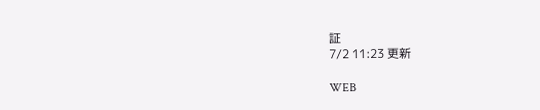証
7/2 11:23 更新

WEB